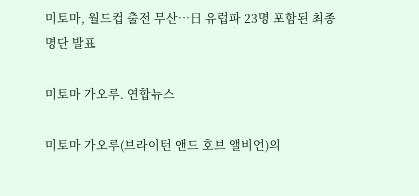미토마, 월드컵 출전 무산…日 유럽파 23명 포함된 최종 명단 발표

미토마 가오루. 연합뉴스

미토마 가오루(브라이턴 앤드 호브 앨비언)의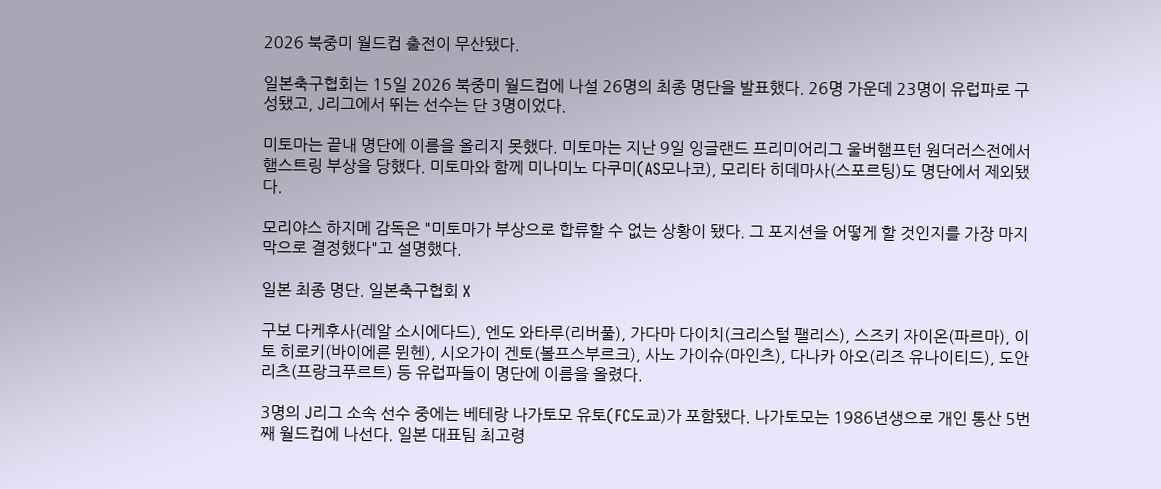2026 북중미 월드컵 출전이 무산됐다.

일본축구협회는 15일 2026 북중미 월드컵에 나설 26명의 최종 명단을 발표했다. 26명 가운데 23명이 유럽파로 구성됐고, J리그에서 뛰는 선수는 단 3명이었다.

미토마는 끝내 명단에 이름을 올리지 못했다. 미토마는 지난 9일 잉글랜드 프리미어리그 울버햄프턴 원더러스전에서 햄스트링 부상을 당했다. 미토마와 함께 미나미노 다쿠미(AS모나코), 모리타 히데마사(스포르팅)도 명단에서 제외됐다.

모리야스 하지메 감독은 "미토마가 부상으로 합류할 수 없는 상황이 됐다. 그 포지션을 어떻게 할 것인지를 가장 마지막으로 결정했다"고 설명했다.

일본 최종 명단. 일본축구협회 X

구보 다케후사(레알 소시에다드), 엔도 와타루(리버풀), 가다마 다이치(크리스털 팰리스), 스즈키 자이온(파르마), 이토 히로키(바이에른 뮌헨), 시오가이 겐토(볼프스부르크), 사노 가이슈(마인츠), 다나카 아오(리즈 유나이티드), 도안 리츠(프랑크푸르트) 등 유럽파들이 명단에 이름을 올렸다.

3명의 J리그 소속 선수 중에는 베테랑 나가토모 유토(FC도쿄)가 포함됐다. 나가토모는 1986년생으로 개인 통산 5번째 월드컵에 나선다. 일본 대표팀 최고령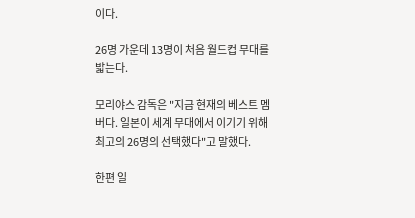이다.

26명 가운데 13명이 처음 월드컵 무대를 밟는다.

모리야스 감독은 "지금 현재의 베스트 멤버다. 일본이 세계 무대에서 이기기 위해 최고의 26명의 선택했다"고 말했다.

한편 일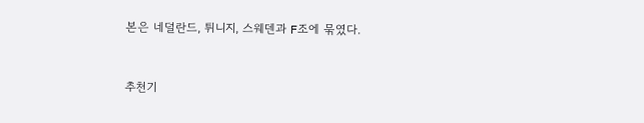본은 네덜란드, 튀니지, 스웨덴과 F조에 묶였다.



추천기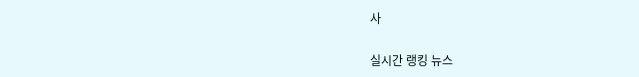사

실시간 랭킹 뉴스